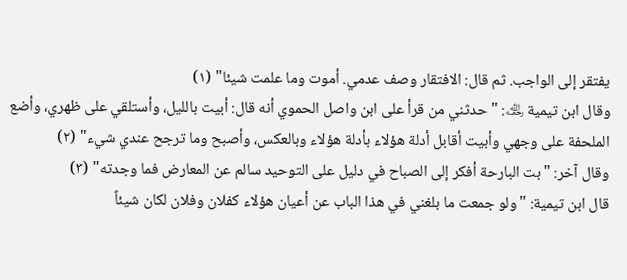يفتقر إلى الواجب. ثم قال: الافتقار وصف عدمي. أموت وما علمت شيئا" (١)
وقال ابن تيمية ﵀: "حدثني من قرأ على ابن واصل الحموي أنه قال: أبيت بالليل، وأستلقي على ظهري، وأضع الملحفة على وجهي وأبيت أقابل أدلة هؤلاء بأدلة هؤلاء وبالعكس، وأصبح وما ترجح عندي شيء" (٢)
وقال آخر: "بت البارحة أفكر إلى الصباح في دليل على التوحيد سالم عن المعارض فما وجدته" (٣)
قال ابن تيمية: "ولو جمعت ما بلغني في هذا الباب عن أعيان هؤلاء كفلان وفلان لكان شيئاً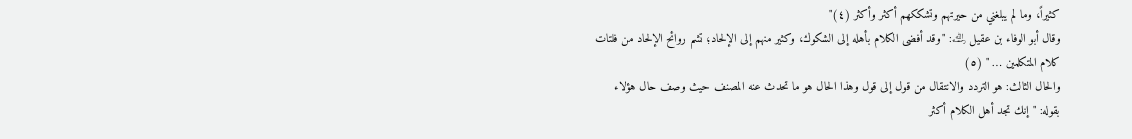كثيراً، وما لم يبلغني من حيرتهم وتشككهم أكثر وأكثر (٤)"
وقال أبو الوفاء بن عقيل ﵀: "وقد أفضى الكلام بأهله إلى الشكوك، وكثير منهم إلى الإلحاد؛ تشم روائح الإلحاد من فلتات كلام المتكلمين … " (٥)
والحال الثالث: هو التردد والانتقال من قول إلى قول وهذا الحال هو ما تحدث عنه المصنف حيث وصف حال هؤلاء بقوله: "إنك تجد أهل الكلام أكثر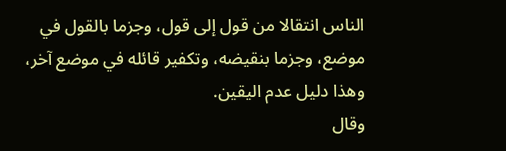الناس انتقالا من قول إلى قول، وجزما بالقول في موضع، وجزما بنقيضه، وتكفير قائله في موضع آخر، وهذا دليل عدم اليقين.
وقال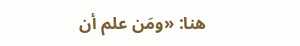هنا: «ومَن علم أن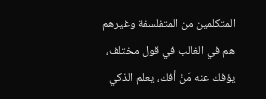المتكلمين من المتفلسفة وغيرهم هم في الغالب في قول مختلف، يؤفك عنه مَنْ أفك، يعلم الذكي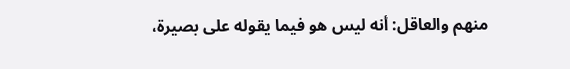منهم والعاقل: أنه ليس هو فيما يقوله على بصيرة،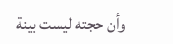وأن حجته ليست بينة